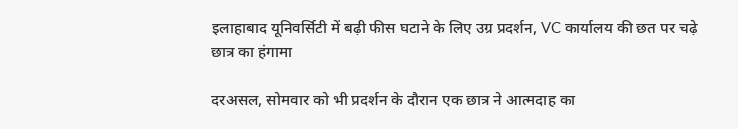इलाहाबाद यूनिवर्सि‍टी में बढ़ी फीस घटाने के लिए उग्र प्रदर्शन, VC कार्यालय की छत पर चढ़े छात्र का हंगामा

दरअसल, सोमवार को भी प्रदर्शन के दौरान एक छात्र ने आत्मदाह का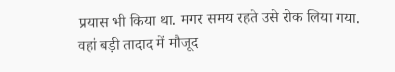प्रयास भी किया था. मगर समय रहते उसे रोक लिया गया. वहां बड़ी तादाद में मौजूद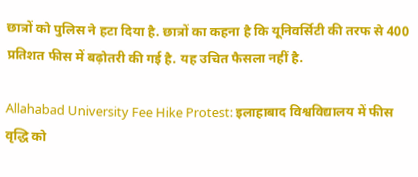छात्रों को पुलिस ने हटा दिया है. छात्रों का कहना है कि यूनिवर्सिटी की तरफ से 400 प्रतिशत फीस में बढ़ोतरी की गई है. यह उचित फैसला नहीं है.

Allahabad University Fee Hike Protest: इलाहाबाद विश्वविद्यालय में फीस वृद्धि को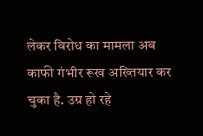लेकर विरोध का मामला अब काफी गंभीर रूख अख्‍ति‍यार कर चुका है. उग्र हो रहे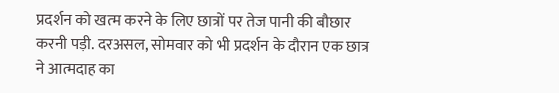प्रदर्शन को खत्‍म करने के लिए छात्रों पर तेज पानी की बौछार करनी पड़ी. दरअसल, सोमवार को भी प्रदर्शन के दौरान एक छात्र ने आत्मदाह का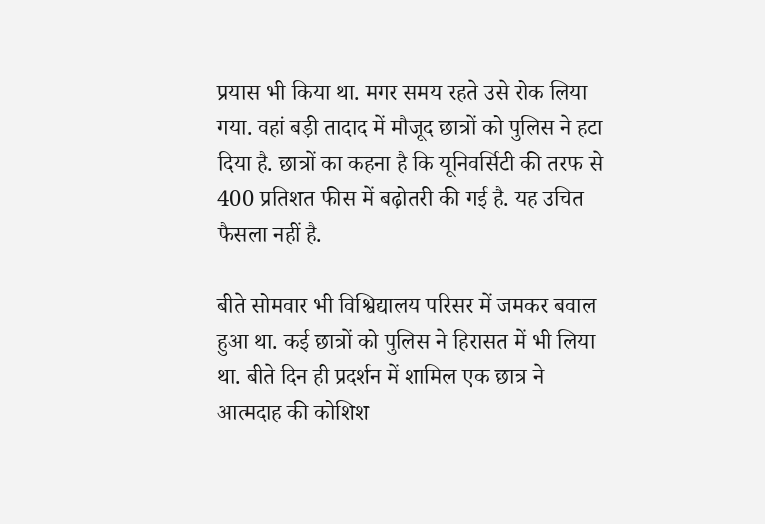प्रयास भी किया था. मगर समय रहते उसे रोक लिया गया. वहां बड़ी तादाद में मौजूद छात्रों को पुलिस ने हटा दिया है. छात्रों का कहना है कि यूनिवर्सिटी की तरफ से 400 प्रतिशत फीस में बढ़ोतरी की गई है. यह उचित फैसला नहीं है.

बीते सोमवार भी विश्विद्यालय परिसर में जमकर बवाल हुआ था. कई छात्रों को पुलिस ने हिरासत में भी लिया था. बीते दिन ही प्रदर्शन में शामिल एक छात्र ने आत्मदाह की कोशिश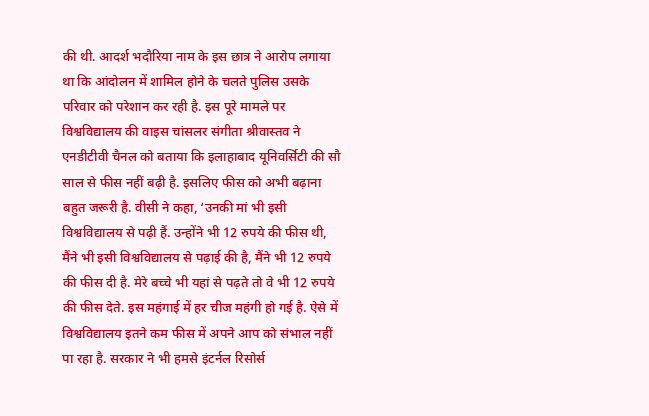की थी. आदर्श भदौरिया नाम के इस छात्र ने आरोप लगाया था कि आंदोलन में शामिल होने के चलते पुलिस उसके परिवार को परेशान कर रही है. इस पूरे मामले पर विश्वविद्यालय की वाइस चांसलर संगीता श्रीवास्तव ने एनडीटीवी चैनल को बताया क‍ि इलाहाबाद यूनिवर्सिटी की सौ साल से फीस नहीं बढ़ी है. इसलिए फीस को अभी बढ़ाना बहुत जरूरी है. वीसी ने कहा, ‘उनकी मां भी इसी विश्वविद्यालय से पढ़ी हैं. उन्होंने भी 12 रुपये की फीस थी, मैंने भी इसी विश्वविद्यालय से पढ़ाई की है, मैंने भी 12 रुपये की फीस दी है. मेरे बच्चे भी यहां से पढ़ते तो वे भी 12 रुपये की फीस देते. इस महंगाई में हर चीज महंगी हो गई है. ऐसे में विश्वविद्यालय इतने कम फीस में अपने आप को संभाल नहीं पा रहा है. सरकार ने भी हमसे इंटर्नल रिसोर्स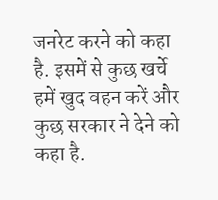जनरेट करने को कहा है. इसमें से कुछ खर्चे हमें खुद वहन करें और कुछ सरकार ने देने को कहा है.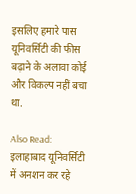इसलिए हमारे पास यूनिवर्सिटी की फीस बढ़ाने के अलावा कोई और विकल्प नहीं बचा था.

Also Read: इलाहाबाद यूनिवर्सिटी में अनशन कर रहे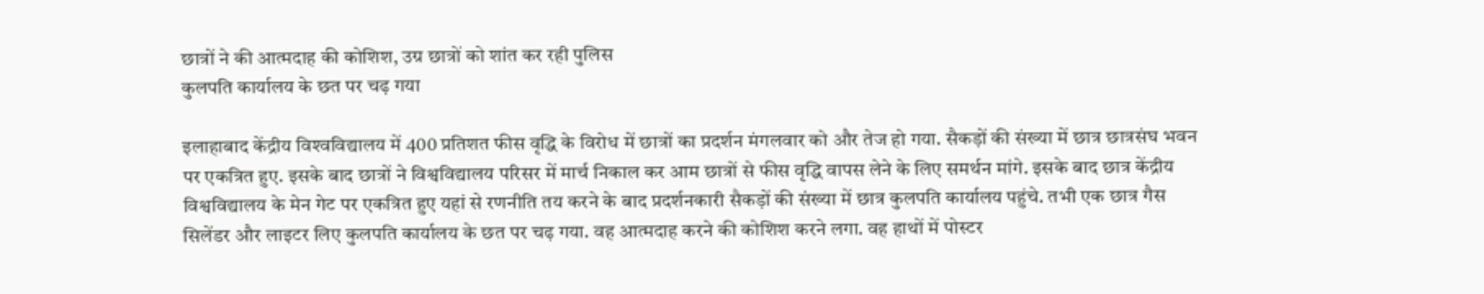छात्रों ने की आत्मदाह की कोशिश, उग्र छात्रों को शांत कर रही पुलिस
कुलपति कार्यालय के छत पर चढ़ गया

इलाहाबाद केंद्रीय विश्‍वविद्यालय में 400 प्रति‍शत फीस वृद्धि के विरोध में छात्रों का प्रदर्शन मंगलवार को और तेज हो गया. सैकड़ों की संख्या में छात्र छात्रसंघ भवन पर एकत्रित हुए. इसके बाद छात्रों ने विश्वविद्यालय परिसर में मार्च निकाल कर आम छात्रों से फीस वृद्धि वापस लेने के लिए समर्थन मांगे. इसके बाद छात्र केंद्रीय विश्वविद्यालय के मेन गेट पर एकत्रित हुए यहां से रणनीति तय करने के बाद प्रदर्शनकारी सैकड़ों की संख्या में छात्र कुलपति कार्यालय पहुंचे. तभी एक छात्र गैस सिलेंडर और लाइटर लिए कुलपति कार्यालय के छत पर चढ़ गया. वह आत्मदाह करने की कोशिश करने लगा. वह हाथों में पोस्टर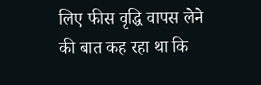लिए फीस वृद्धि वापस लेने की बात कह रहा था कि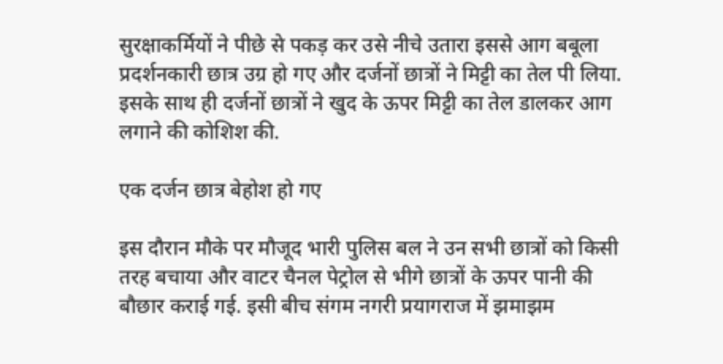सुरक्षाकर्मियों ने पीछे से पकड़ कर उसे नीचे उतारा इससे आग बबूला प्रदर्शनकारी छात्र उग्र हो गए और दर्जनों छात्रों ने मिट्टी का तेल पी लिया. इसके साथ ही दर्जनों छात्रों ने खुद के ऊपर मिट्टी का तेल डालकर आग लगाने की कोशिश की.

एक दर्जन छात्र बेहोश हो गए

इस दौरान मौके पर मौजूद भारी पुलिस बल ने उन सभी छात्रों को किसी तरह बचाया और वाटर चैनल पेट्रोल से भीगे छात्रों के ऊपर पानी की बौछार कराई गई. इसी बीच संगम नगरी प्रयागराज में झमाझम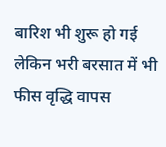बारिश भी शुरू हो गई लेकिन भरी बरसात में भी फीस वृद्धि वापस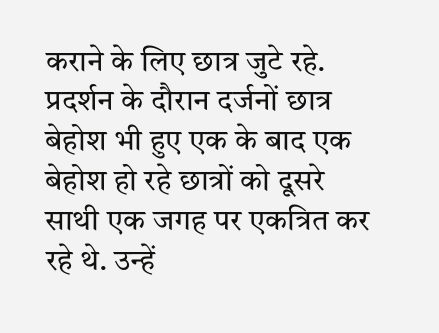कराने के लिए छात्र जुटे रहे. प्रदर्शन के दौरान दर्जनों छात्र बेहोश भी हुए एक के बाद एक बेहोश हो रहे छात्रों को दूसरे साथी एक जगह पर एकत्रित कर रहे थे. उन्हें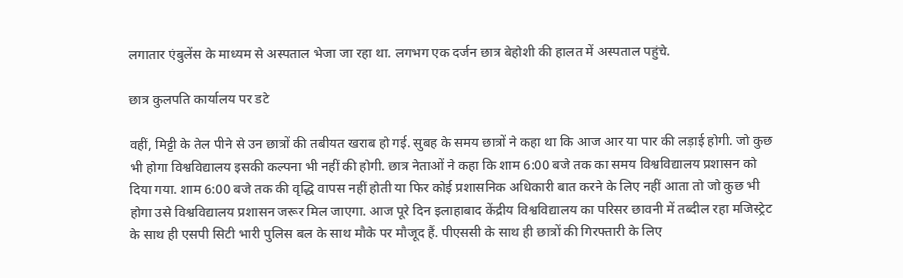लगातार एंबुलेंस के माध्यम से अस्पताल भेजा जा रहा था. लगभग एक दर्जन छात्र बेहोशी की हालत में अस्पताल पहुंचे.

छात्र कुलपति कार्यालय पर डटे

वहीं, मिट्टी के तेल पीने से उन छात्रों की तबीयत खराब हो गई. सुबह के समय छात्रों ने कहा था कि आज आर या पार की लड़ाई होगी. जो कुछ भी होगा विश्वविद्यालय इसकी कल्पना भी नहीं की होगी. छात्र नेताओं ने कहा कि शाम 6:00 बजे तक का समय विश्वविद्यालय प्रशासन को दिया गया. शाम 6:00 बजे तक की वृद्धि वापस नहीं होती या फिर कोई प्रशासनिक अधिकारी बात करने के लिए नहीं आता तो जो कुछ भी होगा उसे विश्वविद्यालय प्रशासन जरूर मिल जाएगा. आज पूरे दिन इलाहाबाद केंद्रीय विश्वविद्यालय का परिसर छावनी में तब्दील रहा मजिस्ट्रेट के साथ ही एसपी सिटी भारी पुलिस बल के साथ मौके पर मौजूद हैं. पीएससी के साथ ही छात्रों की गिरफ्तारी के लिए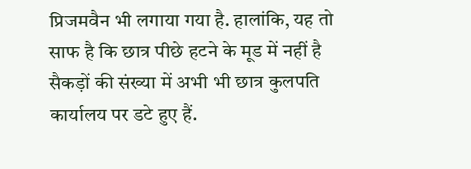प्रिजमवैन भी लगाया गया है. हालांकि, यह तो साफ है कि छात्र पीछे हटने के मूड में नहीं है सैकड़ों की संख्या में अभी भी छात्र कुलपति कार्यालय पर डटे हुए हैं.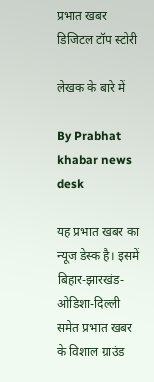प्रभात खबर डिजिटल टॉप स्टोरी

लेखक के बारे में

By Prabhat khabar news desk

यह प्रभात खबर का न्यूज डेस्क है। इसमें बिहार-झारखंड-ओडिशा-दिल्‍ली समेत प्रभात खबर के विशाल ग्राउंड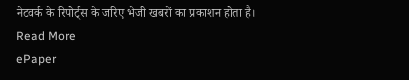नेटवर्क के रिपोर्ट्स के जरिए भेजी खबरों का प्रकाशन होता है।
Read More
ePaper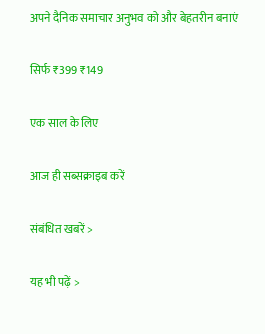अपने दैनिक समाचार अनुभव को और बेहतरीन बनाएं

सिर्फ ₹399 ₹149

एक साल के लिए

आज ही सब्सक्राइब करें

संबंधित खबरें >

यह भी पढ़ें >